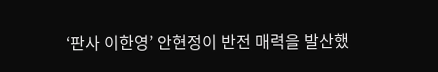‘판사 이한영’ 안현정이 반전 매력을 발산했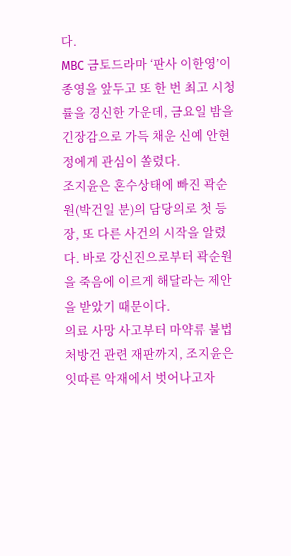다.
MBC 금토드라마 ‘판사 이한영’이 종영을 앞두고 또 한 번 최고 시청률을 경신한 가운데, 금요일 밤을 긴장감으로 가득 채운 신예 안현정에게 관심이 쏠렸다.
조지윤은 혼수상태에 빠진 곽순원(박건일 분)의 담당의로 첫 등장, 또 다른 사건의 시작을 알렸다. 바로 강신진으로부터 곽순원을 죽음에 이르게 해달라는 제안을 받았기 때문이다.
의료 사망 사고부터 마약류 불법 처방건 관련 재판까지, 조지윤은 잇따른 악재에서 벗어나고자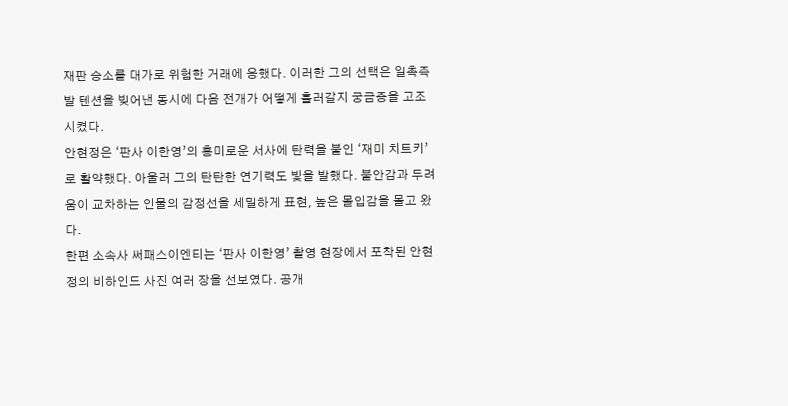재판 승소를 대가로 위험한 거래에 응했다. 이러한 그의 선택은 일촉즉발 텐션을 빚어낸 동시에 다음 전개가 어떻게 흘러갈지 궁금증을 고조시켰다.
안현정은 ‘판사 이한영’의 흥미로운 서사에 탄력을 붙인 ‘재미 치트키’로 활약했다. 아울러 그의 탄탄한 연기력도 빛을 발했다. 불안감과 두려움이 교차하는 인물의 감정선을 세밀하게 표현, 높은 몰입감을 몰고 왔다.
한편 소속사 써패스이엔티는 ‘판사 이한영’ 촬영 현장에서 포착된 안현정의 비하인드 사진 여러 장을 선보였다. 공개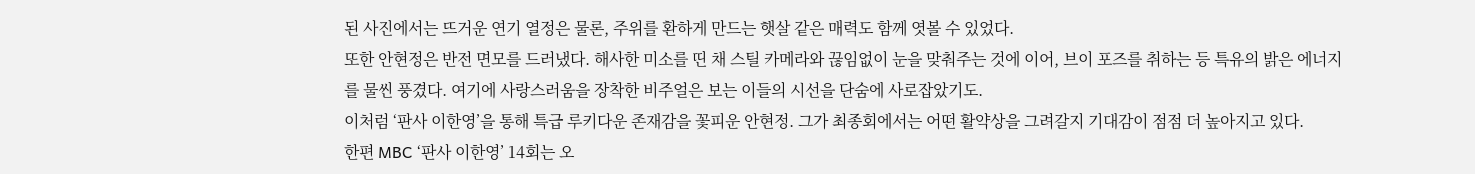된 사진에서는 뜨거운 연기 열정은 물론, 주위를 환하게 만드는 햇살 같은 매력도 함께 엿볼 수 있었다.
또한 안현정은 반전 면모를 드러냈다. 해사한 미소를 띤 채 스틸 카메라와 끊임없이 눈을 맞춰주는 것에 이어, 브이 포즈를 취하는 등 특유의 밝은 에너지를 물씬 풍겼다. 여기에 사랑스러움을 장착한 비주얼은 보는 이들의 시선을 단숨에 사로잡았기도.
이처럼 ‘판사 이한영’을 통해 특급 루키다운 존재감을 꽃피운 안현정. 그가 최종회에서는 어떤 활약상을 그려갈지 기대감이 점점 더 높아지고 있다.
한편 MBC ‘판사 이한영’ 14회는 오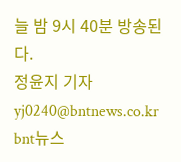늘 밤 9시 40분 방송된다.
정윤지 기자 yj0240@bntnews.co.kr
bnt뉴스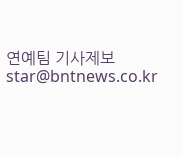연예팀 기사제보 star@bntnews.co.kr